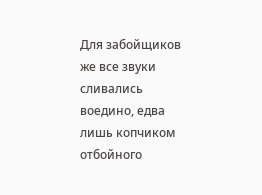Для забойщиков же все звуки сливались воедино, едва лишь копчиком отбойного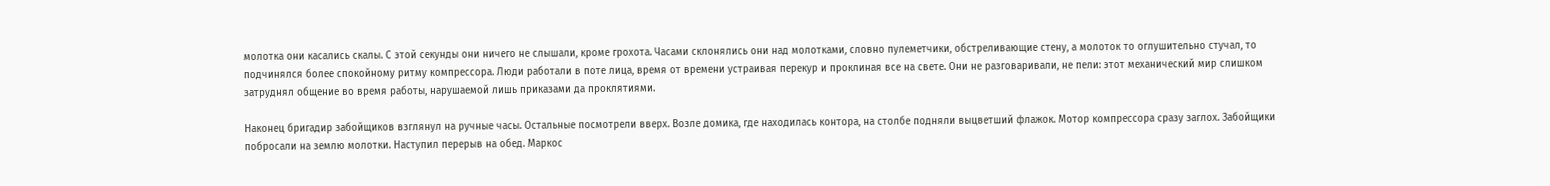молотка они касались скалы. С этой секунды они ничего не слышали, кроме грохота. Часами склонялись они над молотками, словно пулеметчики, обстреливающие стену, а молоток то оглушительно стучал, то подчинялся более спокойному ритму компрессора. Люди работали в поте лица, время от времени устраивая перекур и проклиная все на свете. Они не разговаривали, не пели: этот механический мир слишком затруднял общение во время работы, нарушаемой лишь приказами да проклятиями.

Наконец бригадир забойщиков взглянул на ручные часы. Остальные посмотрели вверх. Возле домика, где находилась контора, на столбе подняли выцветший флажок. Мотор компрессора сразу заглох. Забойщики побросали на землю молотки. Наступил перерыв на обед. Маркос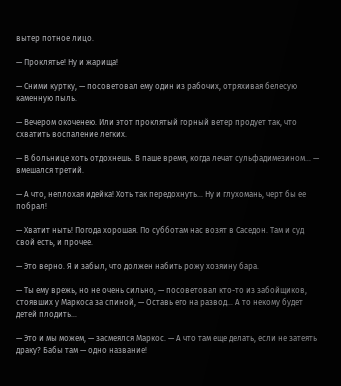вытер потное лицо.

— Проклятье! Ну и жарища!

— Сними куртку, — посоветовал ему один из рабочих, отряхивая белесую каменную пыль.

— Вечером окоченею. Или этот проклятый горный ветер продует так, что схватить воспаление легких.

— В больнице хоть отдохнешь. В паше время, когда лечат сульфадимезином… — вмешался третий.

— А что, неплохая идейка! Хоть так передохнуть… Ну и глухомань, черт бы ее побрал!

— Хватит ныть! Погода хорошая. По субботам нас возят в Саседон. Там и суд свой есть, и прочее.

— Это верно. Я и забыл, что должен набить рожу хозяину бара.

— Ты ему врежь, но не очень сильно, — посоветовал кто-то из забойщиков, стоявших у Маркоса за спиной, — Оставь его на развод… А то некому будет детей плодить…

— Это и мы можем, — засмеялся Маркос. — А что там еще делать, если не затеять драку? Бабы там — одно название!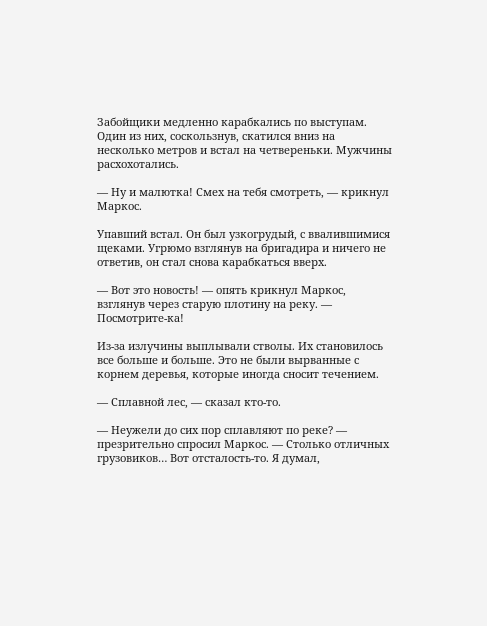Забойщики медленно карабкались по выступам. Один из них, соскользнув, скатился вниз на несколько метров и встал на четвереньки. Мужчины расхохотались.

— Ну и малютка! Смех на тебя смотреть, — крикнул Маркос.

Упавший встал. Он был узкогрудый, с ввалившимися щеками. Угрюмо взглянув на бригадира и ничего не ответив, он стал снова карабкаться вверх.

— Вот это новость! — опять крикнул Маркос, взглянув через старую плотину на реку. — Посмотрите-ка!

Из-за излучины выплывали стволы. Их становилось все больше и больше. Это не были вырванные с корнем деревья, которые иногда сносит течением.

— Сплавной лес, — сказал кто-то.

— Неужели до сих пор сплавляют по реке? — презрительно спросил Маркос. — Столько отличных грузовиков… Вот отсталость-то. Я думал,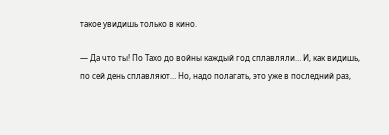такое увидишь только в кино.

— Да что ты! По Тахо до войны каждый год сплавляли… И, как видишь, по сей день сплавляют… Но, надо полагать, это уже в последний раз,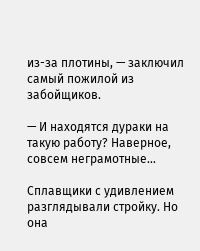из-за плотины, — заключил самый пожилой из забойщиков.

— И находятся дураки на такую работу? Наверное, совсем неграмотные…

Сплавщики с удивлением разглядывали стройку. Но она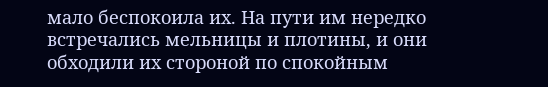мало беспокоила их. На пути им нередко встречались мельницы и плотины, и они обходили их стороной по спокойным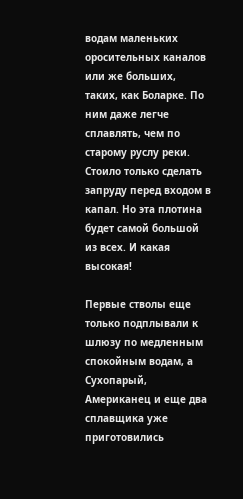водам маленьких оросительных каналов или же больших, таких, как Боларке. По ним даже легче сплавлять, чем по старому руслу реки. Стоило только сделать запруду перед входом в капал. Но эта плотина будет самой большой из всех. И какая высокая!

Первые стволы еще только подплывали к шлюзу по медленным спокойным водам, а Сухопарый, Американец и еще два сплавщика уже приготовились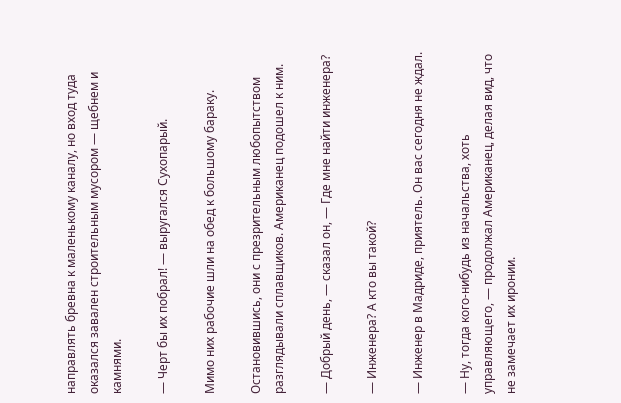направлять бревна к маленькому каналу, но вход туда оказался завален строительным мусором — щебнем и камнями.

— Черт бы их побрал! — выругался Сухопарый.

Мимо них рабочие шли на обед к большому бараку.

Остановившись, они с презрительным любопытством разглядывали сплавщиков. Американец подошел к ним.

— Добрый день, — сказал он, — Где мне найти инженера?

— Инженера? А кто вы такой?

— Инженер в Мадриде, приятель. Он вас сегодня не ждал.

— Ну, тогда кого-нибудь из начальства, хоть управляющего, — продолжал Американец, делая вид, что не замечает их иронии.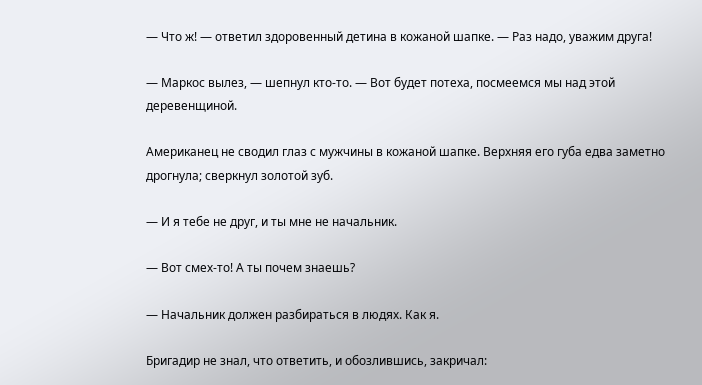— Что ж! — ответил здоровенный детина в кожаной шапке. — Раз надо, уважим друга!

— Маркос вылез, — шепнул кто-то. — Вот будет потеха, посмеемся мы над этой деревенщиной.

Американец не сводил глаз с мужчины в кожаной шапке. Верхняя его губа едва заметно дрогнула; сверкнул золотой зуб.

— И я тебе не друг, и ты мне не начальник.

— Вот смех-то! А ты почем знаешь?

— Начальник должен разбираться в людях. Как я.

Бригадир не знал, что ответить, и обозлившись, закричал: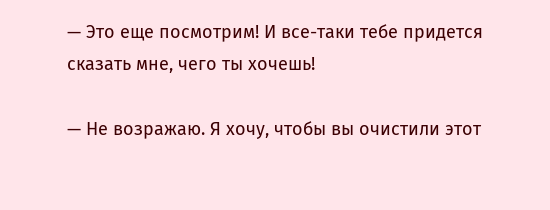— Это еще посмотрим! И все-таки тебе придется сказать мне, чего ты хочешь!

— Не возражаю. Я хочу, чтобы вы очистили этот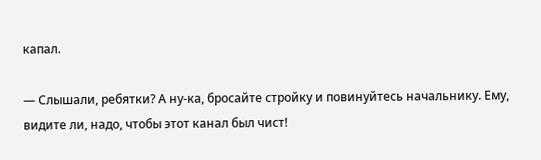капал.

— Слышали, ребятки? А ну-ка, бросайте стройку и повинуйтесь начальнику. Ему, видите ли, надо, чтобы этот канал был чист!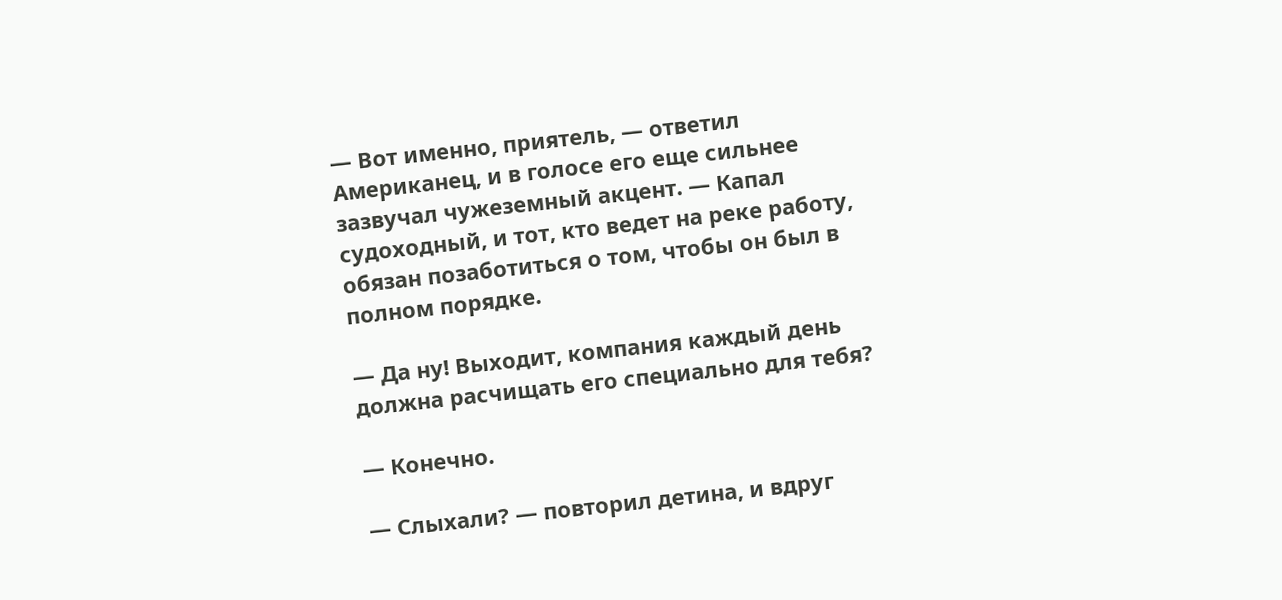— Вот именно, приятель, — ответил Американец, и в голосе его еще сильнее зазвучал чужеземный акцент. — Капал судоходный, и тот, кто ведет на реке работу, обязан позаботиться о том, чтобы он был в полном порядке.

— Да ну! Выходит, компания каждый день должна расчищать его специально для тебя?

— Конечно.

— Слыхали? — повторил детина, и вдруг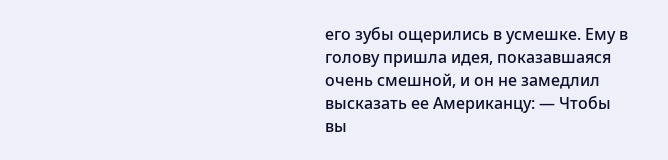его зубы ощерились в усмешке. Ему в голову пришла идея, показавшаяся очень смешной, и он не замедлил высказать ее Американцу: — Чтобы вы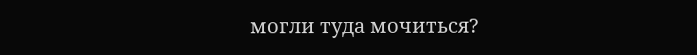могли туда мочиться?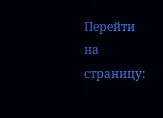Перейти на страницу: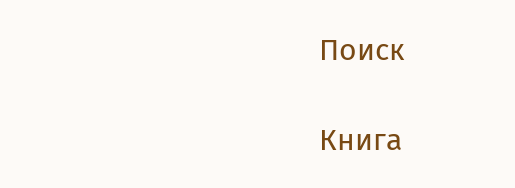Поиск

Книга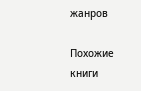жанров

Похожие книги